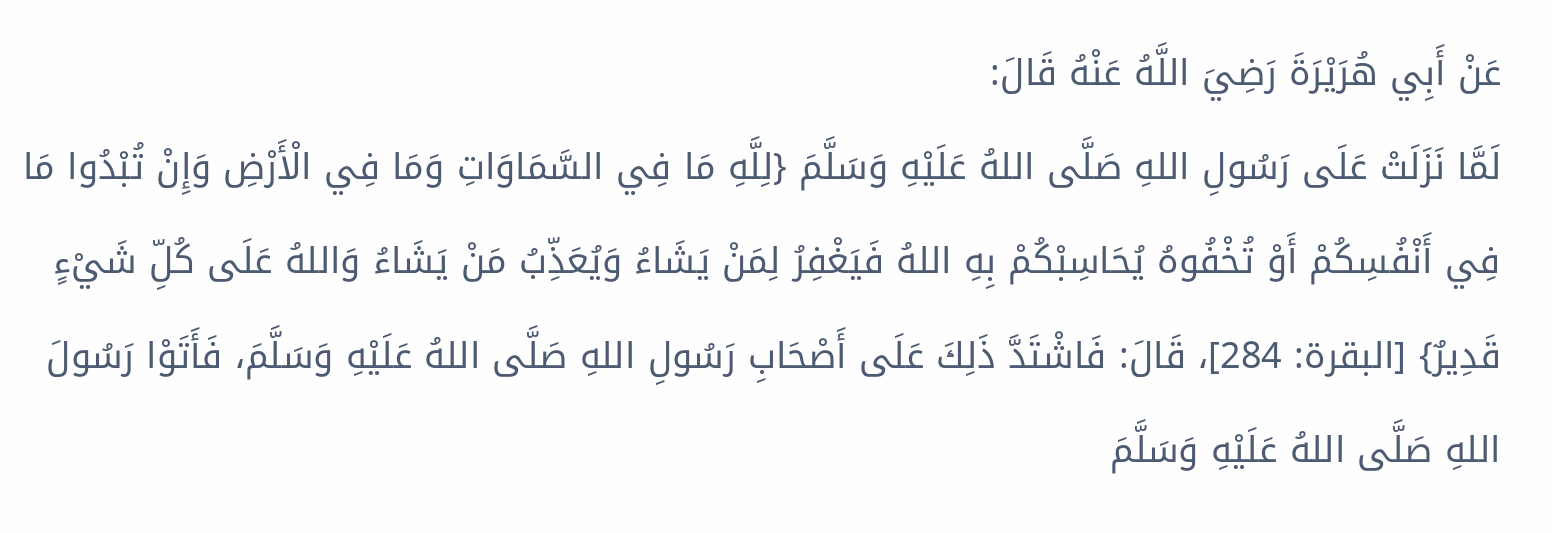عَنْ أَبِي هُرَيْرَةَ رَضِيَ اللَّهُ عَنْهُ قَالَ:
لَمَّا نَزَلَتْ عَلَى رَسُولِ اللهِ صَلَّى اللهُ عَلَيْهِ وَسَلَّمَ {لِلَّهِ مَا فِي السَّمَاوَاتِ وَمَا فِي الْأَرْضِ وَإِنْ تُبْدُوا مَا فِي أَنْفُسِكُمْ أَوْ تُخْفُوهُ يُحَاسِبْكُمْ بِهِ اللهُ فَيَغْفِرُ لِمَنْ يَشَاءُ وَيُعَذِّبُ مَنْ يَشَاءُ وَاللهُ عَلَى كُلِّ شَيْءٍ قَدِيرٌ} [البقرة: 284]، قَالَ: فَاشْتَدَّ ذَلِكَ عَلَى أَصْحَابِ رَسُولِ اللهِ صَلَّى اللهُ عَلَيْهِ وَسَلَّمَ، فَأَتَوْا رَسُولَ اللهِ صَلَّى اللهُ عَلَيْهِ وَسَلَّمَ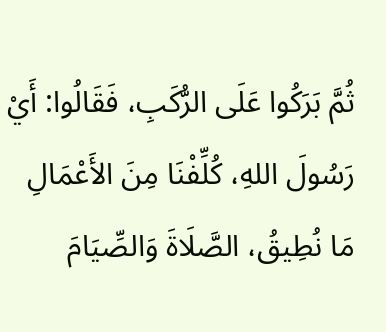ثُمَّ بَرَكُوا عَلَى الرُّكَبِ، فَقَالُوا: أَيْ رَسُولَ اللهِ، كُلِّفْنَا مِنَ الأَعْمَالِ مَا نُطِيقُ، الصَّلَاةَ وَالصِّيَامَ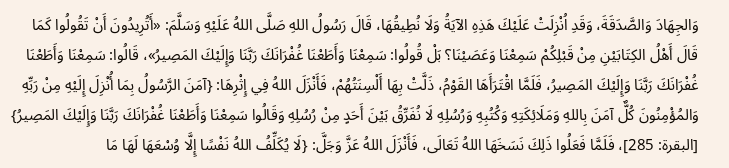وَالجِهَادَ وَالصَّدَقَةَ، وَقَدِ اُنْزِلَتْ عَلَيْكَ هَذِهِ الآيَةُ وَلَا نُطِيقُهَا، قَالَ رَسُولُ اللهِ صَلَّى اللهُ عَلَيْهِ وَسَلَّمَ: «أَتُرِيدُونَ أَنْ تَقُولُوا كَمَا قَالَ أَهْلُ الكِتَابَيْنِ مِنْ قَبْلِكُمْ سَمِعْنَا وَعَصَيْنَا؟ بَلْ قُولُوا: سَمِعْنَا وَأَطَعْنَا غُفْرَانَكَ رَبَّنَا وَإِلَيْكَ المَصِيرُ»، قَالُوا: سَمِعْنَا وَأَطَعْنَا غُفْرَانَكَ رَبَّنَا وَإِلَيْكَ المَصِيرُ، فَلَمَّا اقْتَرَأَهَا القَوْمُ، ذَلَّتْ بِهَا أَلْسِنَتُهُمْ، فَأَنْزَلَ اللهُ فِي إِثْرِهَا: {آمَنَ الرَّسُولُ بِمَا أُنْزِلَ إِلَيْهِ مِنْ رَبِّهِ وَالمُؤْمِنُونَ كُلٌّ آمَنَ بِاللهِ وَمَلَائِكَتِهِ وَكُتُبِهِ وَرُسُلِهِ لَا نُفَرِّقُ بَيْنَ أَحَدٍ مِنْ رُسُلِهِ وَقَالُوا سَمِعْنَا وَأَطَعْنَا غُفْرَانَكَ رَبَّنَا وَإِلَيْكَ المَصِيرُ} [البقرة: 285]، فَلَمَّا فَعَلُوا ذَلِكَ نَسَخَهَا اللهُ تَعَالَى، فَأَنْزَلَ اللهُ عَزَّ وَجَلَّ: {لَا يُكَلِّفُ اللهُ نَفْسًا إِلَّا وُسْعَهَا لَهَا مَا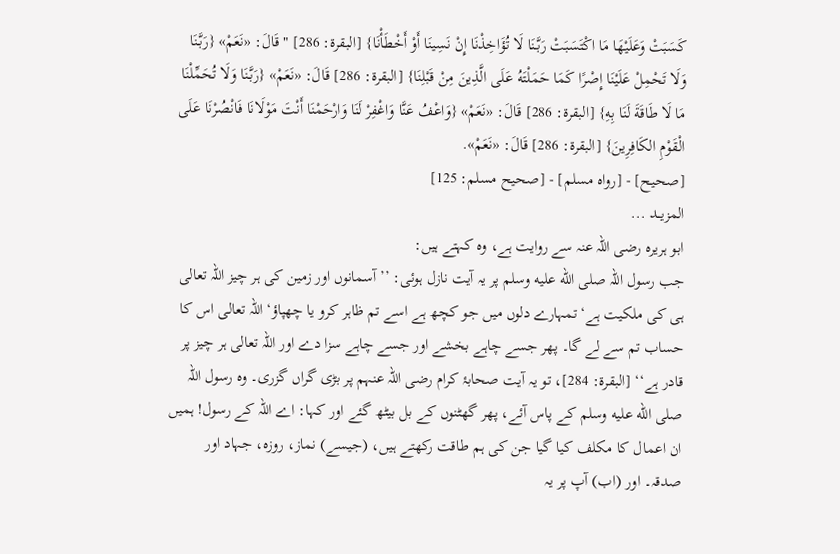كَسَبَتْ وَعَلَيْهَا مَا اكْتَسَبَتْ رَبَّنَا لَا تُؤَاخِذْنَا إِنْ نَسِينَا أَوْ أَخْطَأْنَا} [البقرة: 286] " قَالَ: «نَعَمْ» {رَبَّنَا وَلَا تَحْمِلْ عَلَيْنَا إِصْرًا كَمَا حَمَلْتَهُ عَلَى الَّذِينَ مِنْ قَبْلِنَا} [البقرة: 286] قَالَ: «نَعَمْ» {رَبَّنَا وَلَا تُحَمِّلْنَا مَا لَا طَاقَةَ لَنَا بِهِ} [البقرة: 286] قَالَ: «نَعَمْ» {وَاعْفُ عَنَّا وَاغْفِرْ لَنَا وَارْحَمْنَا أَنْتَ مَوْلَانَا فَانْصُرْنَا عَلَى الْقَوْمِ الكَافِرِينَ} [البقرة: 286] قَالَ: «نَعَمْ».
[صحيح] - [رواه مسلم] - [صحيح مسلم: 125]
المزيــد ...
ابو ہریرہ رضی اللہ عنہ سے روایت ہے، وہ کہتے ہيں:
جب رسول اللہ صلى الله عليه وسلم پر یہ آیت نازل ہوئی: ’’آسمانوں اور زمین کی ہر چیز اللہ تعالی ہی کی ملکیت ہے‘ تمہارے دلوں میں جو کچھ ہے اسے تم ظاہر کرو یا چھپاؤ‘ اللہ تعالی اس کا حساب تم سے لے گا۔ پھر جسے چاہے بخشے اور جسے چاہے سزا دے اور اللہ تعالی ہر چیز پر قادر ہے‘‘ [البقرة: 284]، تو یہ آیت صحابۂ کرام رضی اللہ عنہم پر بڑی گراں گزری۔ وہ رسول اللہ صلى الله عليه وسلم کے پاس آئے، پھر گھٹنوں کے بل بیٹھ گئے اور کہا: اے اللہ کے رسول! ہمیں ان اعمال کا مکلف کیا گیا جن کی ہم طاقت رکھتے ہیں، (جیسے) نماز، روزہ، جہاد اور صدقہ۔ اور (اب) آپ پر یہ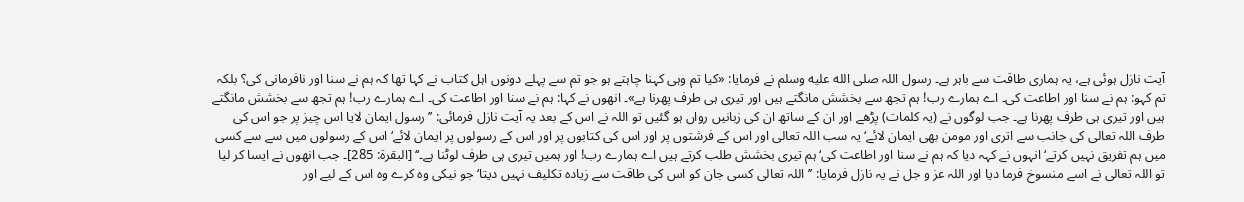آیت نازل ہوئی ہے، یہ ہماری طاقت سے باہر ہے۔ رسول اللہ صلى الله عليه وسلم نے فرمایا: «کیا تم وہی کہنا چاہتے ہو جو تم سے پہلے دونوں اہل کتاب نے کہا تھا کہ ہم نے سنا اور نافرمانی کی؟ بلکہ تم کہو: ہم نے سنا اور اطاعت کی۔ اے ہمارے رب! ہم تجھ سے بخشش مانگتے ہیں اور تیری ہی طرف پھرنا ہے»۔ انھوں نے کہا: ہم نے سنا اور اطاعت کی۔ اے ہمارے رب! ہم تجھ سے بخشش مانگتے ہیں اور تیری ہی طرف پھرنا ہے۔ جب لوگوں نے (یہ کلمات) پڑھے اور ان کے ساتھ ان کی زبانیں رواں ہو گئیں تو اللہ نے اس کے بعد یہ آیت نازل فرمائی: ’’رسول ایمان لایا اس چیز پر جو اس کی طرف اللہ تعالی کی جانب سے اتری اور مومن بھی ایمان لائے‘ یہ سب اللہ تعالی اور اس کے فرشتوں پر اور اس کی کتابوں پر اور اس کے رسولوں پر ایمان لائے‘ اس کے رسولوں میں سے سے کسی میں ہم تفریق نہیں کرتے‘ انہوں نے کہہ دیا کہ ہم نے سنا اور اطاعت کی‘ ہم تیری بخشش طلب کرتے ہیں اے ہمارے رب! اور ہمیں تیری ہی طرف لوٹنا ہے۔‘‘ [البقرة: 285]۔ جب انھوں نے ایسا کر لیا تو اللہ تعالی نے اسے منسوخ فرما دیا اور اللہ عز و جل نے یہ نازل فرمایا: ’’اللہ تعالی کسی جان کو اس کی طاقت سے زیادہ تکلیف نہیں دیتا‘ جو نیکی وہ کرے وہ اس کے لیے اور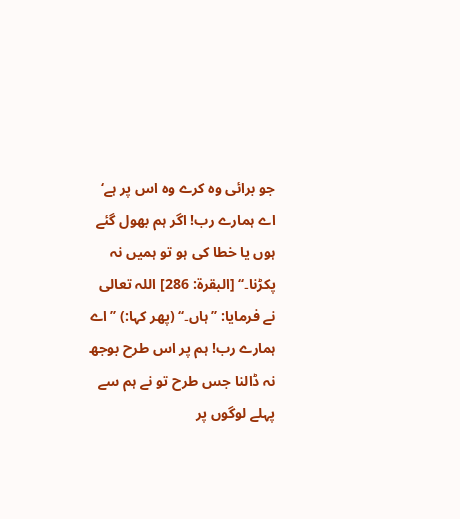جو برائی وہ کرے وہ اس پر ہے‘ اے ہمارے رب! اگر ہم بھول گئے ہوں یا خطا کی ہو تو ہمیں نہ پکڑنا۔‘‘ [البقرة: 286] اللہ تعالی نے فرمایا: ’’ہاں۔‘‘ (پھر کہا:) ’’اے ہمارے رب! ہم پر اس طرح بوجھ نہ ڈالنا جس طرح تو نے ہم سے پہلے لوگوں پر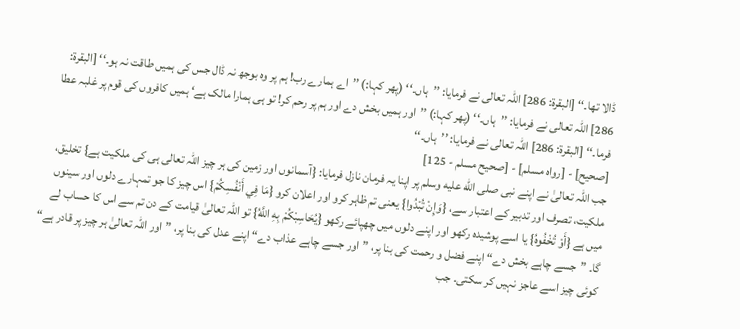ڈالا تھا۔‘‘ [البقرة: 286] اللہ تعالی نے فرمایا: ’’ہاں۔‘‘ (پھر کہا:) ’’اے ہمارے رب! ہم پر وہ بوجھ نہ ڈال جس کی ہمیں طاقت نہ ہو۔‘‘ [البقرة: 286] اللہ تعالی نے فرمایا: ’’ہاں۔‘‘ (پھر کہا:) ’’اور ہمیں بخش دے اور ہم پر رحم کر! تو ہی ہمارا مالک ہے‘ ہمیں کافروں کی قوم پر غلبہ عطا فرما۔‘‘ [البقرة: 286] اللہ تعالی نے فرمایا: ’’ہاں۔‘‘
[صحيح] - [رواه مسلم] - [صحيح مسلم - 125]
جب اللہ تعالیٰ نے اپنے نبی صلى الله عليه وسلم پر اپنا یہ فرمان نازل فرمایا: {آسمانوں اور زمین کی ہر چیز اللہ تعالی ہی کی ملکیت ہے} تخلیق، ملکیت، تصرف اور تدبیر کے اعتبار سے، {وَإِنْ تُبْدُوا} یعنی تم ظاہر کرو اور اعلان کرو {مَا فِي أَنْفُسِكُمْ} اس چیز کا جو تمہارے دلوں اور سینوں میں ہے {أَوْ تُخْفُوهُ} یا اسے پوشیدہ رکھو اور اپنے دلوں میں چھپائے رکھو {يُحَاسِبْكُمْ بِهِ اللَّهُ} تو اللہ تعالیٰ قیامت کے دن تم سے اس کا حساب لے گا۔ ”جسے چاہے بخش دے“ اپنے فضل و رحمت کی بنا پر، ”اور جسے چاہے عذاب دے“ اپنے عدل کی بنا پر، ”اور اللہ تعالیٰ ہر چیز پر قادر ہے“ کوئی چیز اسے عاجز نہیں کر سکتی۔ جب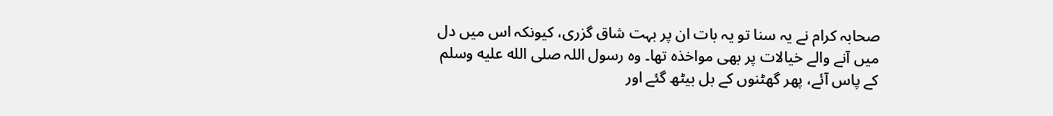صحابہ کرام نے یہ سنا تو یہ بات ان پر بہت شاق گزری، کیونکہ اس میں دل میں آنے والے خیالات پر بھی مواخذہ تھا۔ وہ رسول اللہ صلى الله عليه وسلم کے پاس آئے، پھر گھٹنوں کے بل بیٹھ گئے اور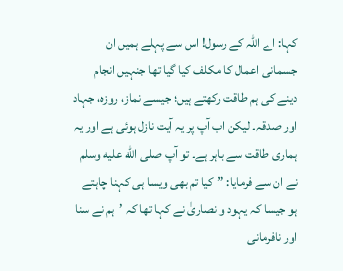کہا: اے اللہ کے رسول! اس سے پہلے ہمیں ان جسمانی اعمال کا مکلف کیا گیا تھا جنہیں انجام دینے کی ہم طاقت رکھتے ہیں؛ جیسے نماز، روزہ، جہاد اور صدقہ۔ لیکن اب آپ پر یہ آیت نازل ہوئی ہے اور یہ ہماری طاقت سے باہر ہے۔ تو آپ صلى الله عليه وسلم نے ان سے فرمایا: ”کیا تم بھی ویسا ہی کہنا چاہتے ہو جیسا کہ یہود و نصاریٰ نے کہا تھا کہ ’ہم نے سنا اور نافرمانی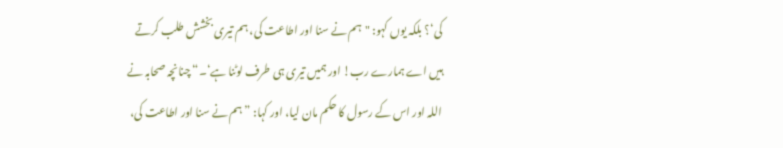کی‘؟ بلکہ یوں کہو: "ہم نے سنا اور اطاعت کی، ہم تیری بخشش طلب کرتے ہیں اے ہمارے رب! اور ہمیں تیری ہی طرف لوٹنا ہے‘۔“ چنانچہ صحابہ نے اللہ اور اس کے رسول کا حکم مان لیا، اور کہا: ”ہم نے سنا اور اطاعت کی،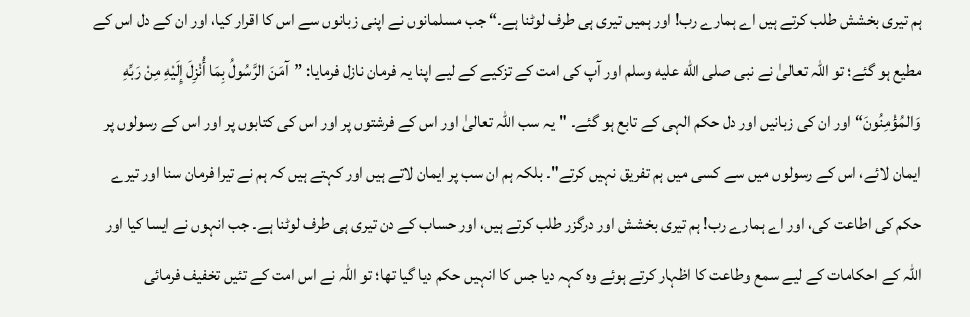ہم تیری بخشش طلب کرتے ہیں اے ہمارے رب! اور ہمیں تیری ہی طرف لوٹنا ہے۔“ جب مسلمانوں نے اپنی زبانوں سے اس کا اقرار کیا، اور ان کے دل اس کے مطیع ہو گئے؛ تو اللہ تعالیٰ نے نبی صلى الله عليه وسلم اور آپ کی امت کے تزکیے کے لیے اپنا یہ فرمان نازل فرمایا: ”آمَنَ الرَّسُولُ بِمَا أُنْزِلَ إِلَيْهِ مِنْ رَبِّهِ وَالمُؤْمِنُونَ“ اور ان کی زبانیں اور دل حکم الہی کے تابع ہو گئے۔ "یہ سب اللہ تعالیٰ اور اس کے فرشتوں پر اور اس کی کتابوں پر اور اس کے رسولوں پر ایمان لائے، اس کے رسولوں میں سے کسی میں ہم تفریق نہیں کرتے"۔ بلکہ ہم ان سب پر ایمان لاتے ہیں اور کہتے ہیں کہ ہم نے تیرا فرمان سنا اور تیرے حکم کی اطاعت کی، اور اے ہمارے رب! ہم تیری بخشش اور درگزر طلب کرتے ہیں، اور حساب کے دن تیری ہی طرف لوٹنا ہے۔ جب انہوں نے ایسا کیا اور اللہ کے احکامات کے لیے سمع وطاعت کا اظہار کرتے ہوئے وہ کہہ دیا جس کا انہیں حکم دیا گیا تھا؛ تو اللہ نے اس امت کے تئیں تخفیف فرمائی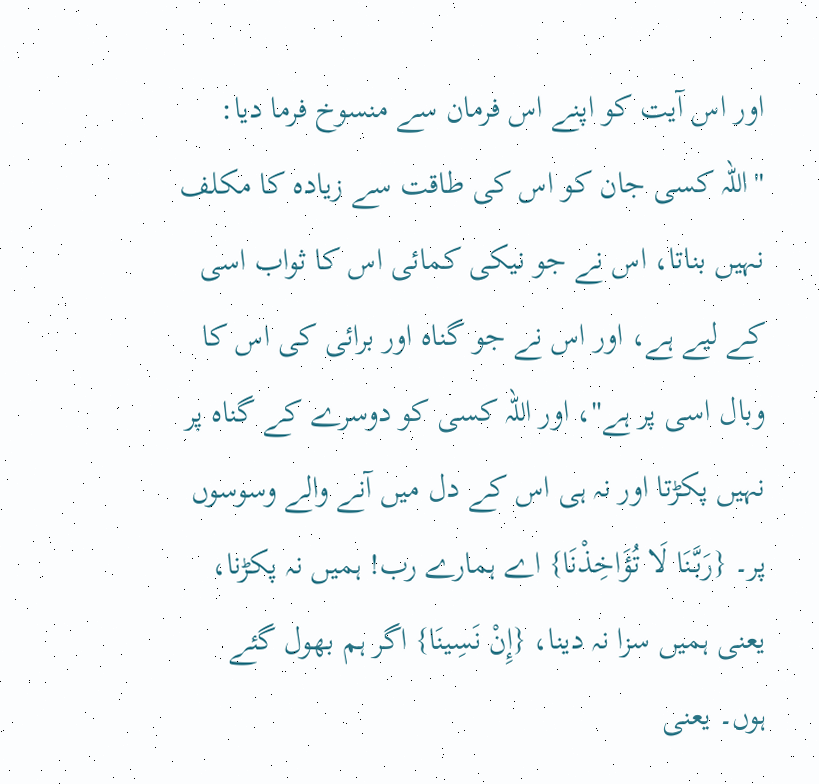اور اس آیت کو اپنے اس فرمان سے منسوخ فرما دیا: "اللہ کسی جان کو اس کی طاقت سے زیادہ کا مکلف نہیں بناتا، اس نے جو نیکی کمائی اس کا ثواب اسی کے لیے ہے، اور اس نے جو گناہ اور برائی کی اس کا وبال اسی پر ہے"، اور اللہ کسی کو دوسرے کے گناہ پر نہیں پکڑتا اور نہ ہی اس کے دل میں آنے والے وسوسوں پر۔ {رَبَّنَا لَا تُؤَاخِذْنَا} اے ہمارے رب! ہمیں نہ پکڑنا، یعنی ہمیں سزا نہ دینا، {إِنْ نَسِينَا} اگر ہم بھول گئے ہوں۔ یعنی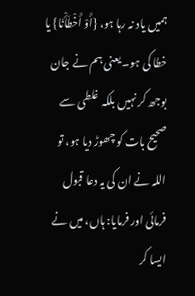ہمیں یاد نہ رہا ہو، {أَوْ أَخْطَأْنَا} یا خطا کی ہو۔ یعنی ہم نے جان بوجھ کر نہیں بلکہ غلطی سے صحیح بات کو چھوڑ دیا ہو، تو اللہ نے ان کی یہ دعا قبول فرمائی اور فرمایا: ہاں، میں نے ایسا کر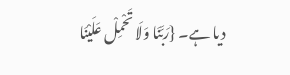دیا ہے۔ {رَبَّنَا وَلَا تَحْمِلْ عَلَيْنَا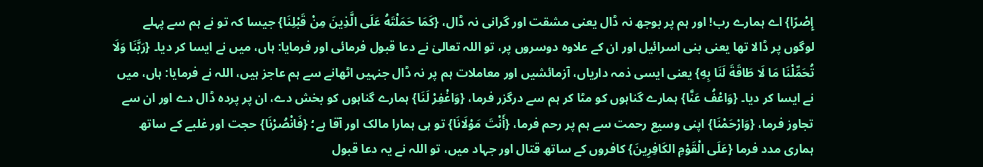إِصْرًا} اے ہمارے رب! اور ہم پر بوجھ نہ ڈال یعنی مشقت اور گرانی نہ ڈال، {كَمَا حَمَلْتَهُ عَلَى الَّذِينَ مِنْ قَبْلِنَا} جیسا کہ تو نے ہم سے پہلے لوگوں پر ڈالا تھا یعنی بنی اسرائیل اور ان کے علاوہ دوسروں پر، تو اللہ تعالیٰ نے دعا قبول فرمائی اور فرمایا: ہاں، میں نے ایسا کر دیا۔ {رَبَّنَا وَلَا تُحَمِّلْنَا مَا لَا طَاقَةَ لَنَا بِهِ} یعنی ایسی ذمہ داریاں، آزمائشیں اور معاملات ہم پر نہ ڈال جنہیں اٹھانے سے ہم عاجز ہیں، اللہ نے فرمایا: ہاں، میں نے ایسا کر دیا۔ {وَاعْفُ عَنَّا} ہمارے گناہوں کو مٹا کر ہم سے درگزر فرما، {وَاغْفِرْ لَنَا} ہمارے گناہوں کو بخش دے، ان پر پردہ ڈال دے اور ان سے تجاوز فرما، {وَارْحَمْنَا} اپنی وسیع رحمت سے ہم پر رحم فرما، {أَنْتَ مَوْلَانَا} تو ہی ہمارا مالک اور آقا ہے؛ {فَانْصُرْنَا} حجت اور غلبے کے ساتھ ہماری مدد فرما {عَلَى الْقَوْمِ الكَافِرِينَ} كافروں کے ساتھ قتال اور جہاد میں، تو اللہ نے یہ دعا قبول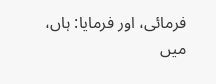فرمائی، اور فرمایا: ہاں، میں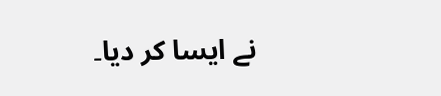نے ایسا کر دیا۔